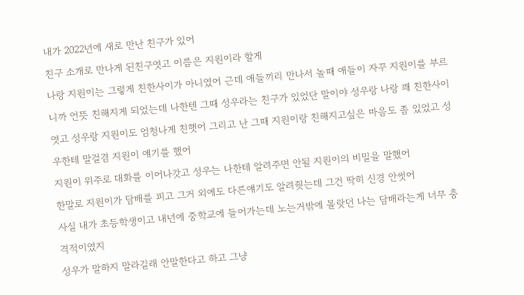내가 2022년에 새로 만난 친구가 있어
친구 소개로 만나게 된친구엿고 이름은 지원이라 할게
나랑 지원이는 그렇게 친한사이가 아니였어 근데 애들끼리 만나서 놀때 애들이 자꾸 지원이를 부르니까 언뜻 친해지게 되었는데 나한텐 그때 성우라는 친구가 있었단 말이야 성우랑 나랑 꽤 친한사이엿고 성우랑 지원이도 엄청나게 친햇어 그리고 난 그때 지원이랑 친해지고싶은 마음도 좀 있었고 성우한테 말걸겸 지원이 얘기를 했어
지원이 위주로 대화를 이어나갓고 성우는 나한테 알려주면 안될 지원이의 비밀을 말했어
한말로 지원이가 담배를 피고 그거 외에도 다른얘기도 알려줫는데 그건 딱히 신경 안썻어
사실 내가 초등학생이고 내년에 중학교에 들어가는데 노는거밖에 몰랏던 나는 담배라는게 너무 충격적이였지
성우가 말하지 말라길래 안말한다고 하고 그냥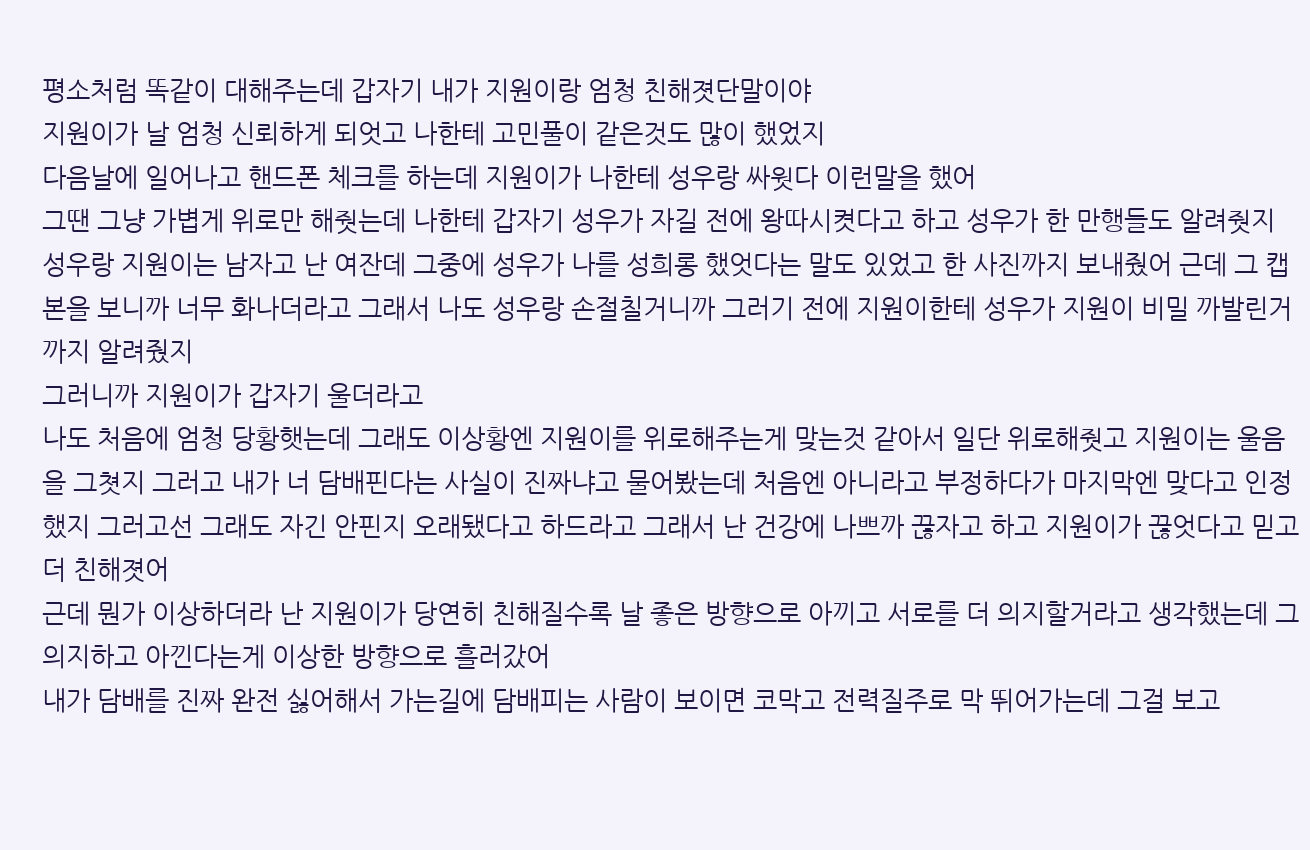평소처럼 똑같이 대해주는데 갑자기 내가 지원이랑 엄청 친해졋단말이야
지원이가 날 엄청 신뢰하게 되엇고 나한테 고민풀이 같은것도 많이 했었지
다음날에 일어나고 핸드폰 체크를 하는데 지원이가 나한테 성우랑 싸웟다 이런말을 했어
그땐 그냥 가볍게 위로만 해줫는데 나한테 갑자기 성우가 자길 전에 왕따시켯다고 하고 성우가 한 만행들도 알려줫지
성우랑 지원이는 남자고 난 여잔데 그중에 성우가 나를 성희롱 했엇다는 말도 있었고 한 사진까지 보내줬어 근데 그 캡본을 보니까 너무 화나더라고 그래서 나도 성우랑 손절칠거니까 그러기 전에 지원이한테 성우가 지원이 비밀 까발린거까지 알려줬지
그러니까 지원이가 갑자기 울더라고
나도 처음에 엄청 당황햇는데 그래도 이상황엔 지원이를 위로해주는게 맞는것 같아서 일단 위로해줫고 지원이는 울음을 그쳣지 그러고 내가 너 담배핀다는 사실이 진짜냐고 물어봤는데 처음엔 아니라고 부정하다가 마지막엔 맞다고 인정했지 그러고선 그래도 자긴 안핀지 오래됐다고 하드라고 그래서 난 건강에 나쁘까 끊자고 하고 지원이가 끊엇다고 믿고 더 친해졋어
근데 뭔가 이상하더라 난 지원이가 당연히 친해질수록 날 좋은 방향으로 아끼고 서로를 더 의지할거라고 생각했는데 그 의지하고 아낀다는게 이상한 방향으로 흘러갔어
내가 담배를 진짜 완전 싫어해서 가는길에 담배피는 사람이 보이면 코막고 전력질주로 막 뛰어가는데 그걸 보고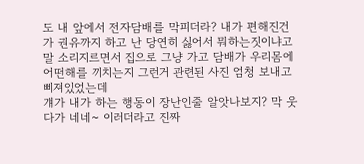도 내 앞에서 전자담배를 막피더라? 내가 편해진건가 권유까지 하고 난 당연히 싫어서 뭐하는짓이냐고 말 소리지르면서 집으로 그냥 가고 담배가 우리몸에 어떤해를 끼치는지 그런거 관련된 사진 엄청 보내고 삐져있었는데
걔가 내가 하는 행동이 장난인줄 알앗나보지? 막 웃다가 네네~ 이러더라고 진짜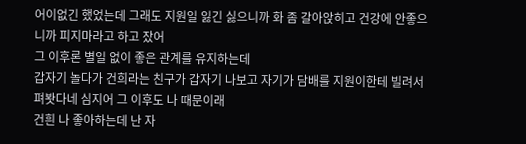어이없긴 했었는데 그래도 지원일 잃긴 싫으니까 화 좀 갈아앉히고 건강에 안좋으니까 피지마라고 하고 잤어
그 이후론 별일 없이 좋은 관계를 유지하는데
갑자기 놀다가 건희라는 친구가 갑자기 나보고 자기가 담배를 지원이한테 빌려서 펴봣다네 심지어 그 이후도 나 때문이래
건흰 나 좋아하는데 난 자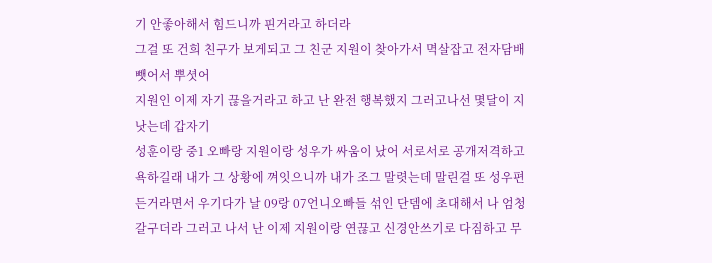기 안좋아해서 힘드니까 핀거라고 하더라
그걸 또 건희 친구가 보게되고 그 친군 지원이 찾아가서 멱살잡고 전자담배 뺏어서 뿌셧어
지원인 이제 자기 끊을거라고 하고 난 완전 행복했지 그러고나선 몇달이 지낫는데 갑자기
성훈이랑 중1 오빠랑 지원이랑 성우가 싸움이 났어 서로서로 공개저격하고 욕하길래 내가 그 상황에 껴잇으니까 내가 조그 말렷는데 말린걸 또 성우편 든거라면서 우기다가 날 09랑 07언니오빠들 섞인 단뎀에 초대해서 나 엄청 갈구더라 그러고 나서 난 이제 지원이랑 연끊고 신경안쓰기로 다짐하고 무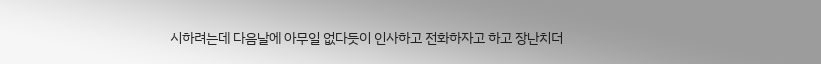시하려는데 다음날에 아무일 없다듯이 인사하고 전화하자고 하고 장난치더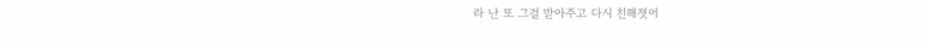라 난 또 그걸 받아주고 다시 친해졋어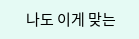나도 이게 맞는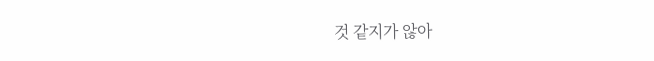것 같지가 않아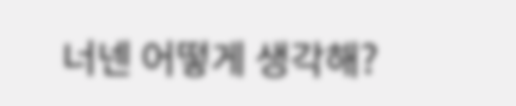너넨 어떻게 생각해?